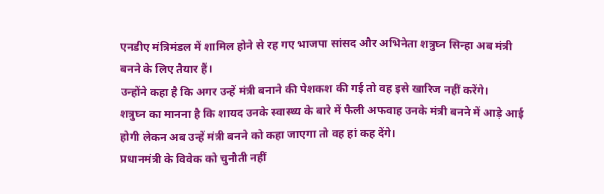एनडीए मंत्रिमंडल में शामिल होने से रह गए भाजपा सांसद और अभिनेता शत्रुघ्न सिन्हा अब मंत्री बनने के लिए तैयार हैं।
उन्होंने कहा है कि अगर उन्हें मंत्री बनाने की पेशकश की गई तो वह इसे खारिज नहीं करेंगे।
शत्रुघ्न का मानना है कि शायद उनके स्वास्थ्य के बारे में फैली अफवाह उनके मंत्री बनने में आड़े आई होगी लेकन अब उन्हें मंत्री बनने को कहा जाएगा तो वह हां कह देंगे।
प्रधानमंत्री के विवेक को चुनौती नहीं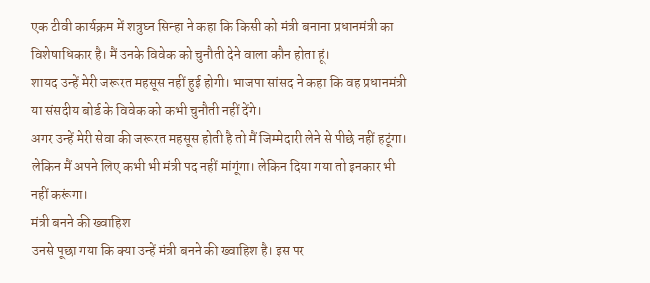एक टीवी कार्यक्रम में शत्रुघ्न सिन्हा ने कहा कि किसी को मंत्री बनाना प्रधानमंत्री का विशेषाधिकार है। मैं उनके विवेक को चुनौती देने वाला कौन होता हूं।
शायद उन्हें मेरी जरूरत महसूस नहीं हुई होगी। भाजपा सांसद ने कहा कि वह प्रधानमंत्री या संसदीय बोर्ड के विवेक को कभी चुनौती नहीं देंगे।
अगर उन्हें मेरी सेवा की जरूरत महसूस होती है तो मैं जिम्मेदारी लेने से पीछे नहीं हटूंगा। लेकिन मैं अपने लिए कभी भी मंत्री पद नहीं मांगूंगा। लेकिन दिया गया तो इनकार भी नहीं करूंगा।
मंत्री बनने की ख्वाहिश
उनसे पूछा गया कि क्या उन्हें मंत्री बनने की ख्वाहिश है। इस पर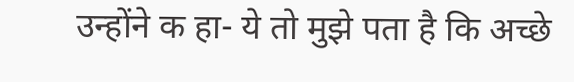उन्होंने क हा- ये तो मुझे पता है कि अच्छे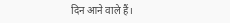दिन आने वाले हैं।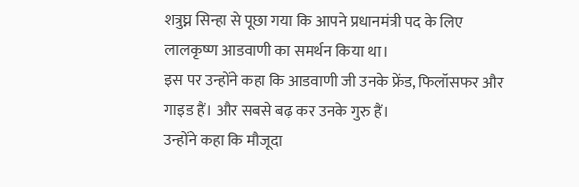शत्रुघ्न सिन्हा से पूछा गया कि आपने प्रधानमंत्री पद के लिए लालकृष्ण आडवाणी का समर्थन किया था।
इस पर उन्होंने कहा कि आडवाणी जी उनके फ्रेंड, फिलॉसफर और गाइड हैं। और सबसे बढ़ कर उनके गुरु हैं।
उन्होंने कहा कि मौजूदा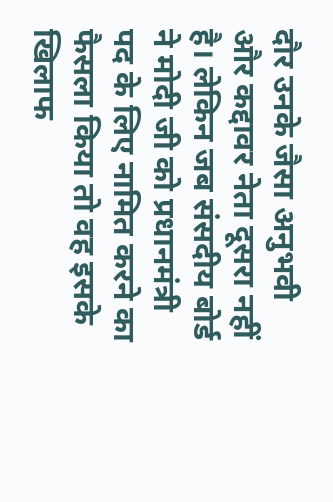दौर उनके जैसा अनुभवी और कद्दावर नेता दूसरा नहीं है। लेकिन जब संसदीय बोर्ड ने मोदी जी को प्रधानमंत्री पद के लिए नामित करने का फैसला किया तो वह इसके खिलाफ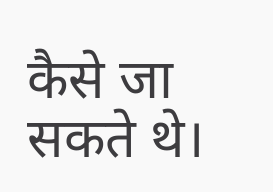कैसे जा सकते थे।